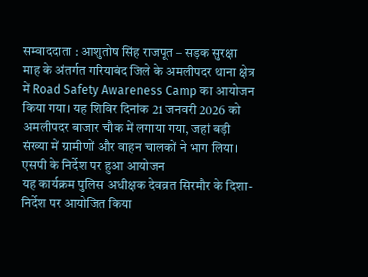सम्वाददाता : आशुतोष सिंह राजपूत – सड़क सुरक्षा माह के अंतर्गत गरियाबंद जिले के अमलीपदर थाना क्षेत्र में Road Safety Awareness Camp का आयोजन किया गया। यह शिविर दिनांक 21 जनवरी 2026 को अमलीपदर बाजार चौक में लगाया गया, जहां बड़ी संख्या में ग्रामीणों और वाहन चालकों ने भाग लिया।
एसपी के निर्देश पर हुआ आयोजन
यह कार्यक्रम पुलिस अधीक्षक देवव्रत सिरमौर के दिशा-निर्देश पर आयोजित किया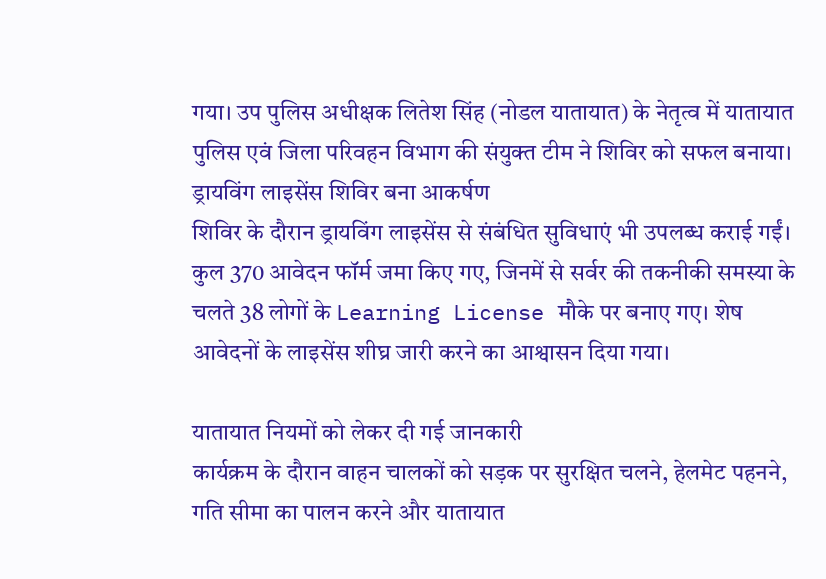गया। उप पुलिस अधीक्षक लितेश सिंह (नोडल यातायात) के नेतृत्व में यातायात पुलिस एवं जिला परिवहन विभाग की संयुक्त टीम ने शिविर को सफल बनाया।
ड्रायविंग लाइसेंस शिविर बना आकर्षण
शिविर के दौरान ड्रायविंग लाइसेंस से संबंधित सुविधाएं भी उपलब्ध कराई गईं। कुल 370 आवेदन फॉर्म जमा किए गए, जिनमें से सर्वर की तकनीकी समस्या के चलते 38 लोगों के Learning License मौके पर बनाए गए। शेष आवेदनों के लाइसेंस शीघ्र जारी करने का आश्वासन दिया गया।

यातायात नियमों को लेकर दी गई जानकारी
कार्यक्रम के दौरान वाहन चालकों को सड़क पर सुरक्षित चलने, हेलमेट पहनने, गति सीमा का पालन करने और यातायात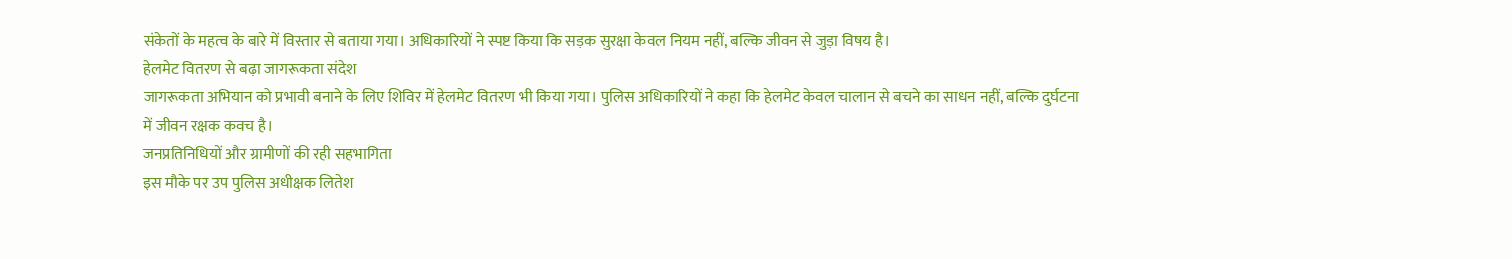संकेतों के महत्व के बारे में विस्तार से बताया गया। अधिकारियों ने स्पष्ट किया कि सड़क सुरक्षा केवल नियम नहीं, बल्कि जीवन से जुड़ा विषय है।
हेलमेट वितरण से बढ़ा जागरूकता संदेश
जागरूकता अभियान को प्रभावी बनाने के लिए शिविर में हेलमेट वितरण भी किया गया। पुलिस अधिकारियों ने कहा कि हेलमेट केवल चालान से बचने का साधन नहीं, बल्कि दुर्घटना में जीवन रक्षक कवच है।
जनप्रतिनिधियों और ग्रामीणों की रही सहभागिता
इस मौके पर उप पुलिस अधीक्षक लितेश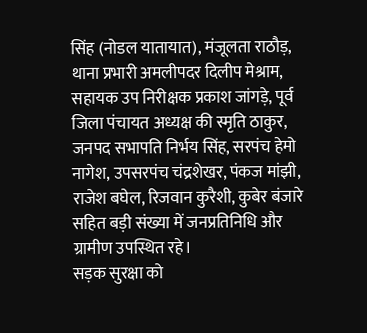सिंह (नोडल यातायात), मंजूलता राठौड़, थाना प्रभारी अमलीपदर दिलीप मेश्राम, सहायक उप निरीक्षक प्रकाश जांगड़े, पूर्व जिला पंचायत अध्यक्ष की स्मृति ठाकुर, जनपद सभापति निर्भय सिंह, सरपंच हेमो नागेश, उपसरपंच चंद्रशेखर, पंकज मांझी, राजेश बघेल, रिजवान कुरैशी, कुबेर बंजारे सहित बड़ी संख्या में जनप्रतिनिधि और ग्रामीण उपस्थित रहे।
सड़क सुरक्षा को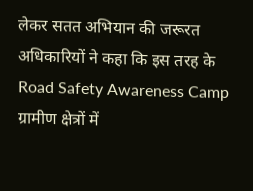लेकर सतत अभियान की जरूरत
अधिकारियों ने कहा कि इस तरह के Road Safety Awareness Camp ग्रामीण क्षेत्रों में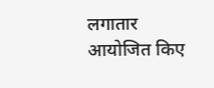लगातार आयोजित किए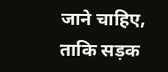जाने चाहिए, ताकि सड़क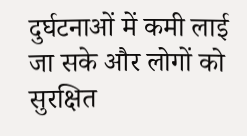दुर्घटनाओं में कमी लाई जा सके और लोगों को सुरक्षित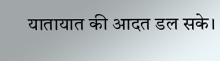यातायात की आदत डल सके।